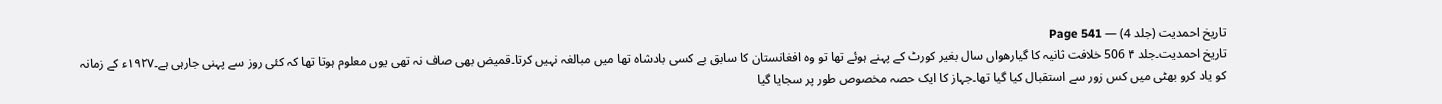تاریخ احمدیت (جلد 4) — Page 541
تاریخ احمدیت۔جلد ۴ 506 خلافت ثانیہ کا گیارھواں سال بغیر کورٹ کے پہنے ہوئے تھا تو وہ افغانستان کا سابق بے کسی بادشاہ تھا میں مبالغہ نہیں کرتا۔قمیض بھی صاف نہ تھی یوں معلوم ہوتا تھا کہ کئی روز سے پہنی جارہی ہے۔۱۹۲۷ء کے زمانہ کو یاد کرو بھٹی میں کس زور سے استقبال کیا گیا تھا۔جہاز کا ایک حصہ مخصوص طور پر سجایا گیا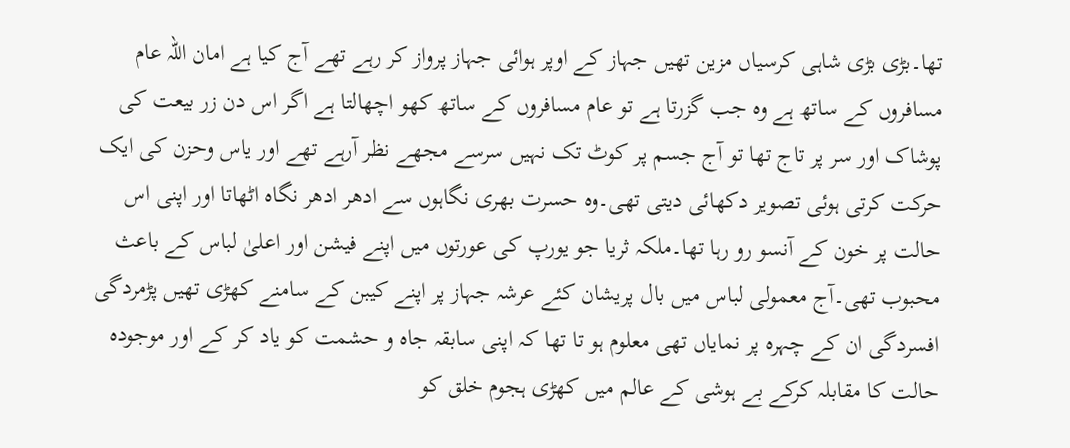تھا۔بڑی بڑی شاہی کرسیاں مزین تھیں جہاز کے اوپر ہوائی جہاز پرواز کر رہے تھے آج کیا ہے امان اللہ عام مسافروں کے ساتھ ہے وہ جب گزرتا ہے تو عام مسافروں کے ساتھ کھو اچھالتا ہے اگر اس دن زر بیعت کی پوشاک اور سر پر تاج تھا تو آج جسم پر کوٹ تک نہیں سرسے مجھے نظر آرہے تھے اور یاس وحزن کی ایک حرکت کرتی ہوئی تصویر دکھائی دیتی تھی۔وہ حسرت بھری نگاہوں سے ادھر ادھر نگاہ اٹھاتا اور اپنی اس حالت پر خون کے آنسو رو رہا تھا۔ملکہ ثریا جو یورپ کی عورتوں میں اپنے فیشن اور اعلیٰ لباس کے باعث محبوب تھی۔آج معمولی لباس میں بال پریشان کئے عرشہ جہاز پر اپنے کیبن کے سامنے کھڑی تھیں پڑمردگی افسردگی ان کے چہرہ پر نمایاں تھی معلوم ہو تا تھا کہ اپنی سابقہ جاہ و حشمت کو یاد کر کے اور موجودہ حالت کا مقابلہ کرکے بے ہوشی کے عالم میں کھڑی ہجوم خلق کو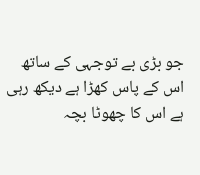جو بڑی بے توجہی کے ساتھ اس کے پاس کھڑا ہے دیکھ رہی ہے اس کا چھوٹا بچہ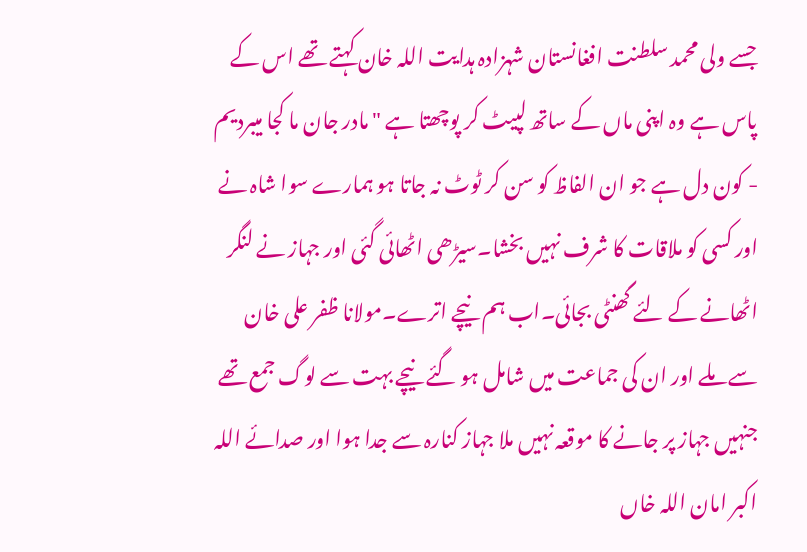جسے ولی محمد سلطنت افغانستان شہزادہ ہدایت اللہ خان کہتے تھے اس کے پاس ہے وہ اپنی ماں کے ساتھ لپیٹ کر پوچھتا ہے "مادر جان ما کجا میبردیم - کون دل ہے جو ان الفاظ کو سن کر ٹوٹ نہ جاتا ہو ہمارے سوا شاہ نے اور کسی کو ملاقات کا شرف نہیں بخشا۔سیڑھی اٹھائی گئی اور جہاز نے لنگر اٹھانے کے لئے گھنٹی بجائی۔اب ہم نیچے اترے۔مولانا ظفر علی خان سے ملے اور ان کی جماعت میں شامل ہو گئے نیچے بہت سے لوگ جمع تھے جنہیں جہاز پر جانے کا موقعہ نہیں ملا جہاز کنارہ سے جدا ہوا اور صدائے اللہ اکبر امان اللہ خاں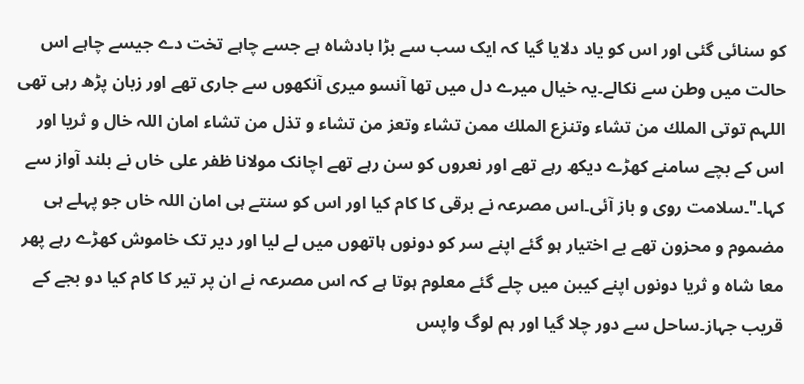کو سنائی گئی اور اس کو یاد دلایا گیا کہ ایک سب سے بڑا بادشاہ ہے جسے چاہے تخت دے جیسے چاہے اس حالت میں وطن سے نکالے۔یہ خیال میرے دل میں تھا آنسو میری آنکھوں سے جاری تھے اور زبان پڑھ رہی تھی اللہم توتى الملك من تشاء وتنزع الملك ممن تشاء وتعز من تشاء و تذل من تشاء امان اللہ خال و ثریا اور اس کے بچے سامنے کھڑے دیکھ رہے تھے اور نعروں کو سن رہے تھے اچانک مولانا ظفر علی خاں نے بلند آواز سے کہا۔"۔سلامت روی و باز آئی۔اس مصرعہ نے برقی کا کام کیا اور اس کو سنتے ہی امان اللہ خاں جو پہلے ہی مضموم و محزون تھے بے اختیار ہو گئے اپنے سر کو دونوں ہاتھوں میں لے لیا اور دیر تک خاموش کھڑے رہے پھر معا شاہ و ثریا دونوں اپنے کیبن میں چلے گئے معلوم ہوتا ہے کہ اس مصرعہ نے ان پر تیر کا کام کیا دو بجے کے قریب جہاز۔ساحل سے دور چلا گیا اور ہم لوگ واپس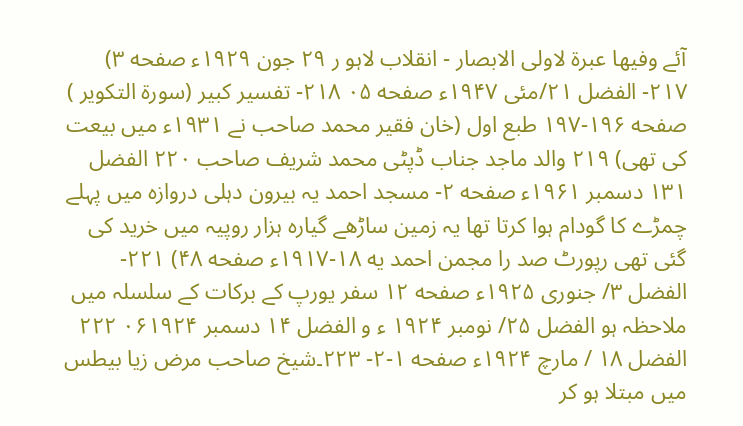آئے وفيها عبرة لاولی الابصار - انقلاب لاہو ر ۲۹ جون ۱۹۲۹ء صفحه ۳) ۲۱۷- الفضل ۲۱/مئی ۱۹۴۷ء صفحه ۰۵ ۲۱۸- تفسير كبير (سورۃ التکویر ) صفحه ۱۹۶-۱۹۷ طبع اول (خان فقیر محمد صاحب نے ۱۹۳۱ء میں بیعت کی تھی) ۲۱۹ والد ماجد جناب ڈپٹی محمد شریف صاحب ۲۲۰ الفضل ۱۳۱ دسمبر ۱۹۶۱ء صفحه ۲- مسجد احمد یہ بیرون دہلی دروازہ میں پہلے چمڑے کا گودام ہوا کرتا تھا یہ زمین ساڑھے گیارہ ہزار روپیہ میں خرید کی گئی تھی رپورٹ صد را مجمن احمد یه ۱۸-۱۹۱۷ء صفحه ۴۸) ۲۲۱- الفضل ۳/ جنوری ۱۹۲۵ء صفحه ۱۲ سفر یورپ کے برکات کے سلسلہ میں ملاحظہ ہو الفضل ۲۵/ نومبر ۱۹۲۴ ء و الفضل ۱۴ دسمبر ۰۶۱۹۲۴ ۲۲۲ الفضل ۱۸ / مارچ ۱۹۲۴ء صفحه ۱-۲- ۲۲۳۔شیخ صاحب مرض زیا بیطس میں مبتلا ہو کر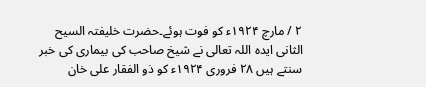۲ / مارچ ۱۹۲۴ء کو فوت ہوئے۔حضرت خلیفتہ السیح الثانی ایدہ اللہ تعالی نے شیخ صاحب کی بیماری کی خبر سنتے ہیں ۲۸ فروری ۱۹۲۴ء کو ذو الفقار علی خان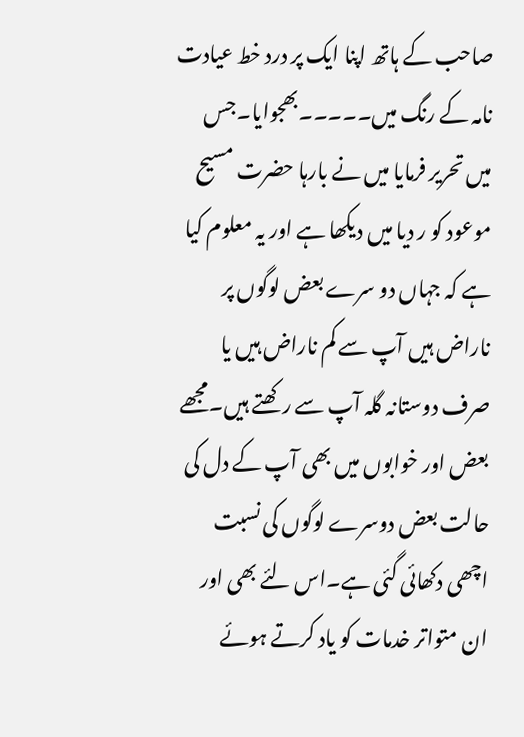صاحب کے ہاتھ اپنا ایک پر درد خط عیادت نامہ کے رنگ میں۔۔۔۔۔بھجوایا۔جس میں تحریر فرمایا میں نے بارہا حضرت مسیح موعود کو ر دیا میں دیکھا ہے اور یہ معلوم کیا ہے کہ جہاں دو سرے بعض لوگوں پر ناراض ہیں آپ سے کم ناراض ہیں یا صرف دوستانہ گلہ آپ سے رکھتے ہیں۔مجھے بعض اور خوابوں میں بھی آپ کے دل کی حالت بعض دوسرے لوگوں کی نسبت اچھی دکھائی گئی ہے۔اس لئے بھی اور ان متواتر خدمات کو یاد کرتے ہوئے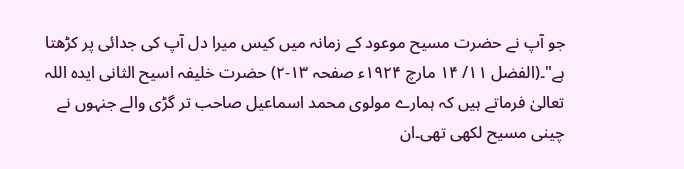جو آپ نے حضرت مسیح موعود کے زمانہ میں کیس میرا دل آپ کی جدائی پر کڑھتا ہے"۔(الفضل ۱۱/ ۱۴ مارچ ۱۹۲۴ء صفحہ ۱۳-۲) حضرت خلیفہ اسیح الثانی ایدہ اللہ تعالیٰ فرماتے ہیں کہ ہمارے مولوی محمد اسماعیل صاحب تر گڑی والے جنہوں نے چینی مسیح لکھی تھی۔ان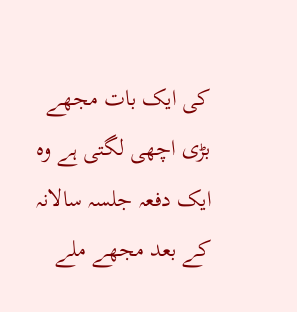کی ایک بات مجھے بڑی اچھی لگتی ہے وہ ایک دفعہ جلسہ سالانہ کے بعد مجھے ملے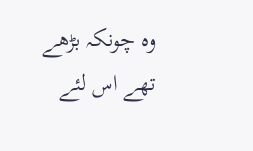وہ چونکہ بڑھے تھے اس لئے